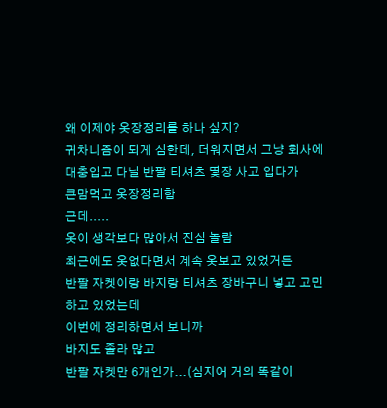왜 이제야 옷장정리를 하나 싶지?
귀차니즘이 되게 심한데, 더워지면서 그냥 회사에 대충입고 다닐 반팔 티셔츠 몇장 사고 입다가
큰맘먹고 옷장정리함
근데.....
옷이 생각보다 많아서 진심 놀람
최근에도 옷없다면서 계속 옷보고 있었거든
반팔 자켓이랑 바지랑 티셔츠 장바구니 넣고 고민하고 있었는데
이번에 정리하면서 보니까
바지도 졸라 많고
반팔 자켓만 6개인가...(심지어 거의 똑같이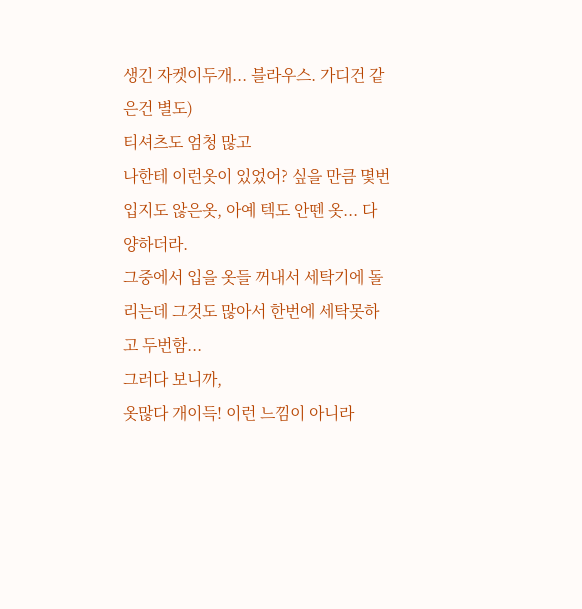생긴 자켓이두개... 블라우스. 가디건 같은건 별도)
티셔츠도 엄청 많고
나한테 이런옷이 있었어? 싶을 만큼 몇번 입지도 않은옷, 아예 텍도 안뗀 옷... 다양하더라.
그중에서 입을 옷들 꺼내서 세탁기에 돌리는데 그것도 많아서 한번에 세탁못하고 두번함...
그러다 보니까,
옷많다 개이득! 이런 느낌이 아니라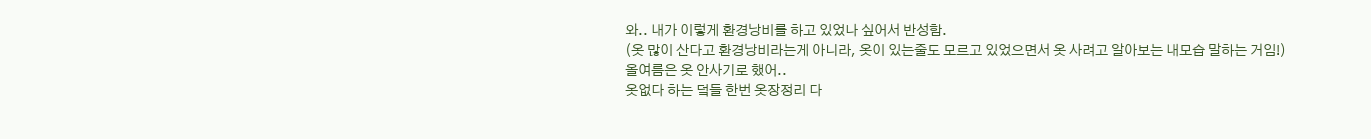와.. 내가 이렇게 환경낭비를 하고 있었나 싶어서 반성함.
(옷 많이 산다고 환경낭비라는게 아니라, 옷이 있는줄도 모르고 있었으면서 옷 사려고 알아보는 내모습 말하는 거임!)
올여름은 옷 안사기로 했어..
옷없다 하는 덬들 한번 옷장정리 다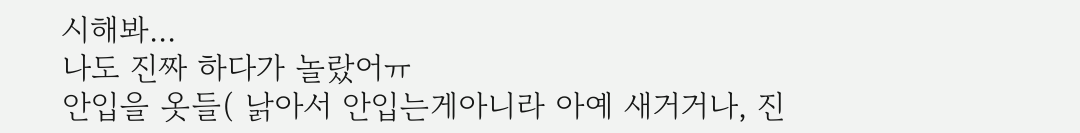시해봐...
나도 진짜 하다가 놀랐어ㅠ
안입을 옷들( 낡아서 안입는게아니라 아예 새거거나, 진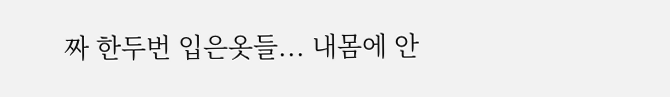짜 한두번 입은옷들... 내몸에 안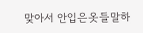맞아서 안입은옷들말하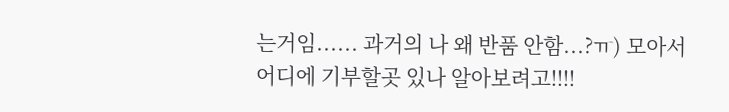는거임...... 과거의 나 왜 반품 안함...?ㅠ) 모아서 어디에 기부할곳 있나 알아보려고!!!!